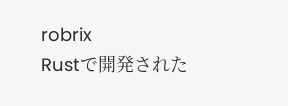robrix
Rustで開発された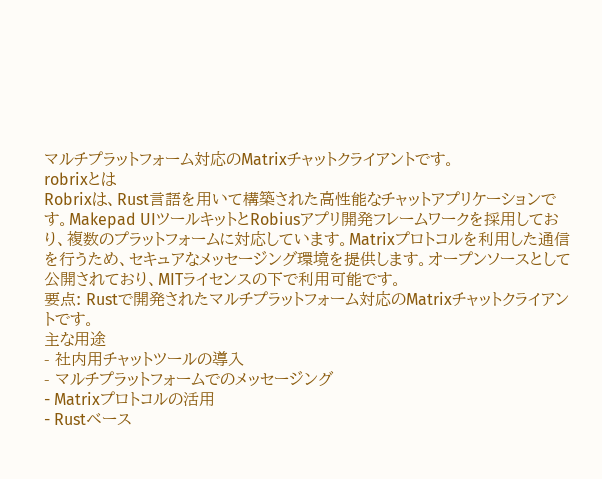マルチプラットフォーム対応のMatrixチャットクライアントです。
robrixとは
Robrixは、Rust言語を用いて構築された高性能なチャットアプリケーションです。Makepad UIツールキットとRobiusアプリ開発フレームワークを採用しており、複数のプラットフォームに対応しています。Matrixプロトコルを利用した通信を行うため、セキュアなメッセージング環境を提供します。オープンソースとして公開されており、MITライセンスの下で利用可能です。
要点: Rustで開発されたマルチプラットフォーム対応のMatrixチャットクライアントです。
主な用途
- 社内用チャットツールの導入
- マルチプラットフォームでのメッセージング
- Matrixプロトコルの活用
- Rustベース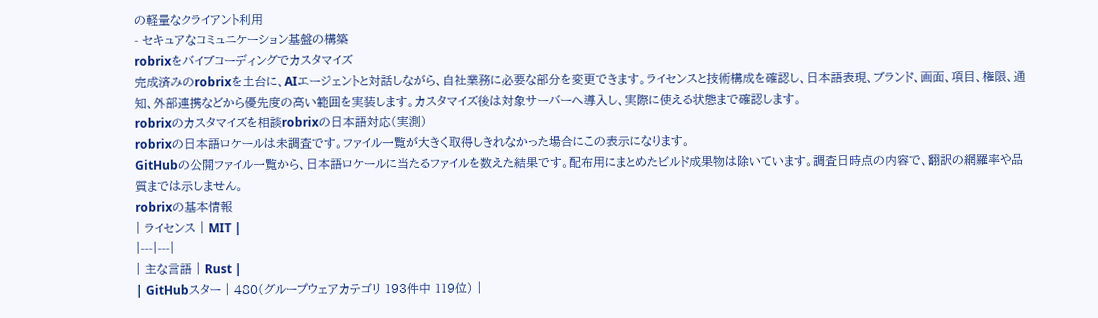の軽量なクライアント利用
- セキュアなコミュニケーション基盤の構築
robrixをバイブコーディングでカスタマイズ
完成済みのrobrixを土台に、AIエージェントと対話しながら、自社業務に必要な部分を変更できます。ライセンスと技術構成を確認し、日本語表現、ブランド、画面、項目、権限、通知、外部連携などから優先度の高い範囲を実装します。カスタマイズ後は対象サーバーへ導入し、実際に使える状態まで確認します。
robrixのカスタマイズを相談robrixの日本語対応(実測)
robrixの日本語ロケールは未調査です。ファイル一覧が大きく取得しきれなかった場合にこの表示になります。
GitHubの公開ファイル一覧から、日本語ロケールに当たるファイルを数えた結果です。配布用にまとめたビルド成果物は除いています。調査日時点の内容で、翻訳の網羅率や品質までは示しません。
robrixの基本情報
| ライセンス | MIT |
|---|---|
| 主な言語 | Rust |
| GitHubスター | 480(グループウェアカテゴリ 193件中 119位) |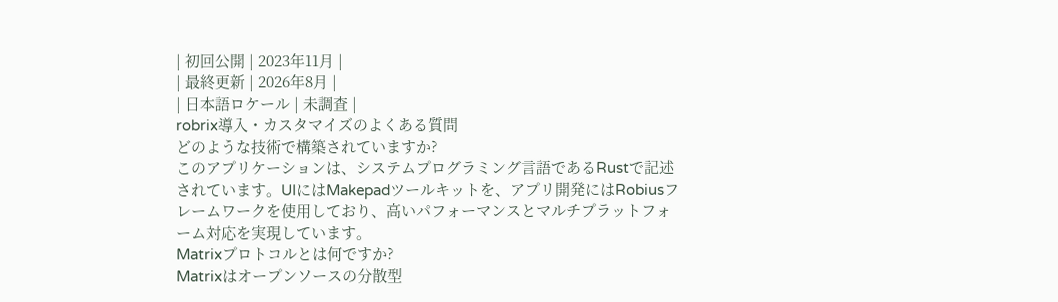| 初回公開 | 2023年11月 |
| 最終更新 | 2026年8月 |
| 日本語ロケール | 未調査 |
robrix導入・カスタマイズのよくある質問
どのような技術で構築されていますか?
このアプリケーションは、システムプログラミング言語であるRustで記述されています。UIにはMakepadツールキットを、アプリ開発にはRobiusフレームワークを使用しており、高いパフォーマンスとマルチプラットフォーム対応を実現しています。
Matrixプロトコルとは何ですか?
Matrixはオープンソースの分散型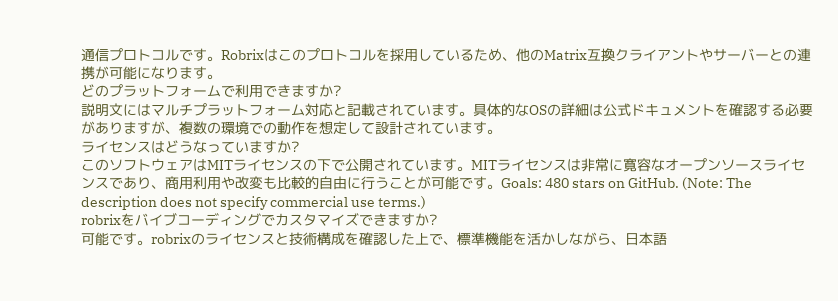通信プロトコルです。Robrixはこのプロトコルを採用しているため、他のMatrix互換クライアントやサーバーとの連携が可能になります。
どのプラットフォームで利用できますか?
説明文にはマルチプラットフォーム対応と記載されています。具体的なOSの詳細は公式ドキュメントを確認する必要がありますが、複数の環境での動作を想定して設計されています。
ライセンスはどうなっていますか?
このソフトウェアはMITライセンスの下で公開されています。MITライセンスは非常に寛容なオープンソースライセンスであり、商用利用や改変も比較的自由に行うことが可能です。Goals: 480 stars on GitHub. (Note: The description does not specify commercial use terms.)
robrixをバイブコーディングでカスタマイズできますか?
可能です。robrixのライセンスと技術構成を確認した上で、標準機能を活かしながら、日本語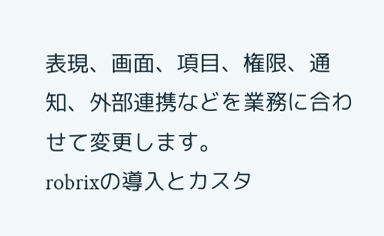表現、画面、項目、権限、通知、外部連携などを業務に合わせて変更します。
robrixの導入とカスタ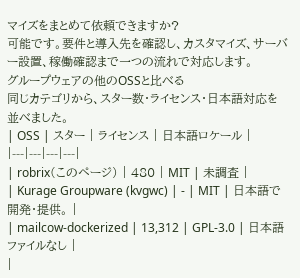マイズをまとめて依頼できますか?
可能です。要件と導入先を確認し、カスタマイズ、サーバー設置、稼働確認まで一つの流れで対応します。
グループウェアの他のOSSと比べる
同じカテゴリから、スター数・ライセンス・日本語対応を並べました。
| OSS | スター | ライセンス | 日本語ロケール |
|---|---|---|---|
| robrix(このページ) | 480 | MIT | 未調査 |
| Kurage Groupware (kvgwc) | - | MIT | 日本語で開発・提供。 |
| mailcow-dockerized | 13,312 | GPL-3.0 | 日本語ファイルなし |
|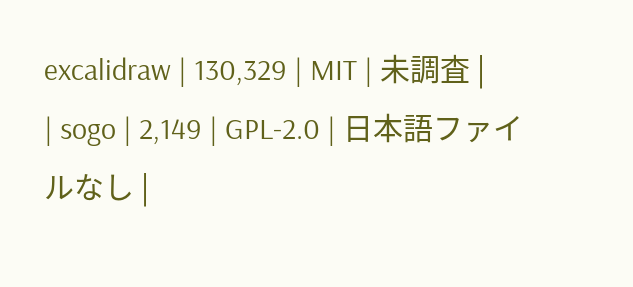excalidraw | 130,329 | MIT | 未調査 |
| sogo | 2,149 | GPL-2.0 | 日本語ファイルなし |